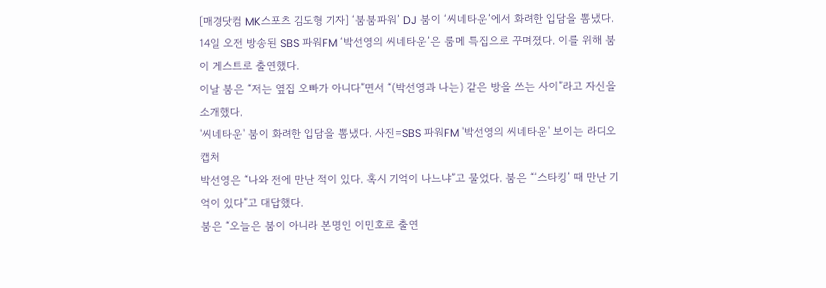[매경닷컴 MK스포츠 김도형 기자] ‘붐붐파워’ DJ 붐이 ‘씨네타운’에서 화려한 입담을 뽐냈다.
14일 오전 방송된 SBS 파워FM ‘박선영의 씨네타운’은 룸메 특집으로 꾸며졌다. 이를 위해 붐이 게스트로 출연했다.
이날 붐은 “저는 옆집 오빠가 아니다”면서 “(박선영과 나는) 같은 방을 쓰는 사이”라고 자신을 소개했다.
'씨네타운' 붐이 화려한 입담을 뽐냈다. 사진=SBS 파워FM '박선영의 씨네타운' 보이는 라디오 캡처
박선영은 “나와 전에 만난 적이 있다. 혹시 기억이 나느냐”고 물었다. 붐은 “‘스타킹’ 때 만난 기억이 있다”고 대답했다.
붐은 “오늘은 붐이 아니라 본명인 이민호로 출연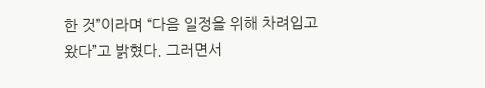한 것”이라며 “다음 일정을 위해 차려입고 왔다”고 밝혔다. 그러면서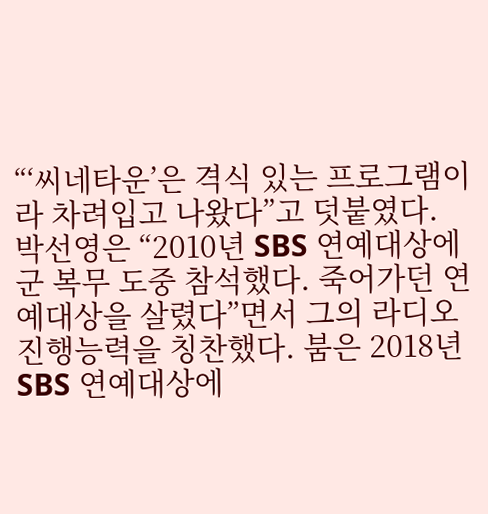“‘씨네타운’은 격식 있는 프로그램이라 차려입고 나왔다”고 덧붙였다.
박선영은 “2010년 SBS 연예대상에 군 복무 도중 참석했다. 죽어가던 연예대상을 살렸다”면서 그의 라디오 진행능력을 칭찬했다. 붐은 2018년 SBS 연예대상에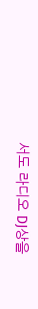서도 라디오 DJ상을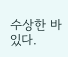수상한 바 있다.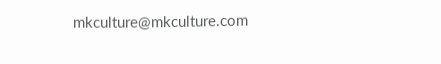mkculture@mkculture.com